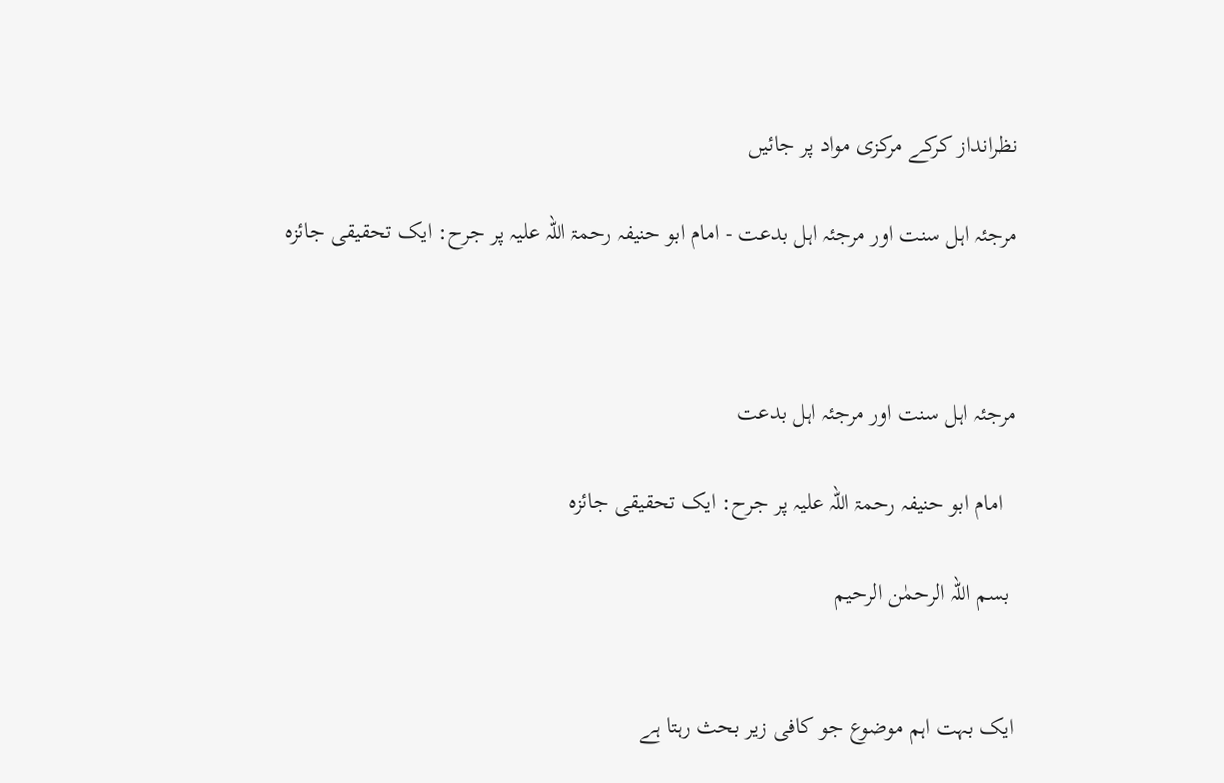نظرانداز کرکے مرکزی مواد پر جائیں

مرجئہ اہل سنت اور مرجئہ اہل بدعت - امام ابو حنیفہ رحمۃ اللہ علیہ پر جرح: ایک تحقیقی جائزہ



مرجئہ اہل سنت اور مرجئہ اہل بدعت

  امام ابو حنیفہ رحمۃ اللہ علیہ پر جرح: ایک تحقیقی جائزہ

 بسم اللہ الرحمٰن الرحیم


ایک بہت اہم موضوع جو کافی زیر بحث رہتا ہے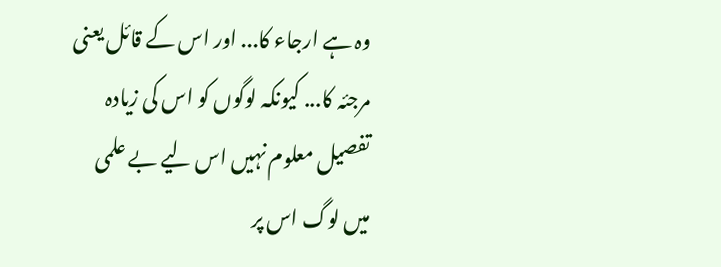وہ ہے ارجاء کا... اور اس کے قائل یعنی مرجئہ کا... کیونکہ لوگوں کو اس کی زیادہ تفصیل معلوم نہیں اس لیے بے علمی میں لوگ اس پر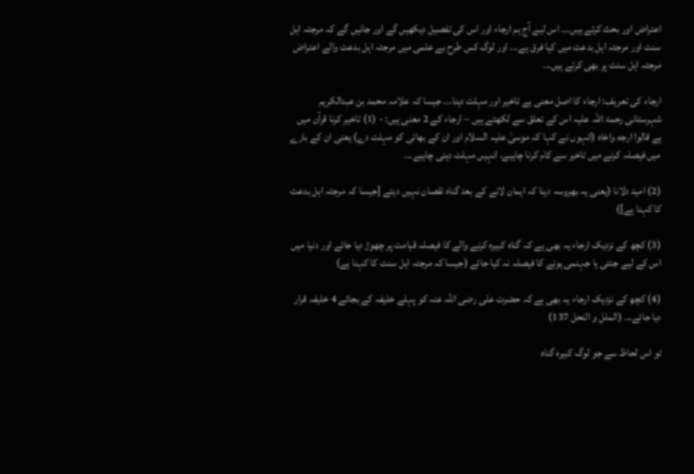اعتراض اور بحث کرتے ہیں۔۔۔ اس لیے آج ہم ارجاء اور اس کی تفصیل دیکھیں گے اور جانیں گے کہ مرجئہ اہل سنت اور مرجئہ اہل بدعت میں کیا فرق ہے... اور لوگ کس طرح بے علمی میں مرجئہ اہل بدعت والے اعتراض مرجئہ اہل سنت پر بھی کرتے ہیں...

ارجاء کی تعریف: ارجاء کا اصل معنی ہے تاخیر اور مہلت دینا... جیسا کہ علامہ محمد بن عبدالکریم شہرستانی رحمۃ اللہ علیہ اس کے تعلق سے لکھتے ہیں – ارجاء کے 2 معنی ہیں: - (1) تاخیر کرنا قرآن میں ہے قالوا ارجه واخاه (انہوں نے کہا کہ موسیٰ علیہ السلام اور ان کے بھائی کو مہلت دے) یعنی ان کے بارے میں فیصلہ کرنے میں تاخیر سے کام کرنا چاہیے، انہیں مہلت دینی چاہیے۔..

(2) امید دلانا (یعنی یہ بھروسہ دینا کہ ایمان لانے کے بعد گناہ نقصان نہیں دیتے [جیسا کہ مرجئہ اہل بدعت کا کہنا ہے])

(3) کچھ کے نزدیک ارجاء یہ بھی ہے کہ گناہ کبیرہ کرنے والے کا فیصلہ قیامت پر چھوڑ دیا جائے اور دنیا میں اس کے لیے جنتی یا جہنمی ہونے کا فیصلہ نہ کیا جائے (جیسا کہ مرجئہ اہل سنت کا کہنا ہے)

(4) کچھ کے نزدیک ارجاء یہ بھی ہے کہ حضرت علی رضی اللہ عنہ کو پہلے خلیفہ کے بجائے 4 خلیفہ قرار دیا جائے... (الملل و النحل 137)

تو اس لحاظ سے جو لوگ کبیرہ گناہ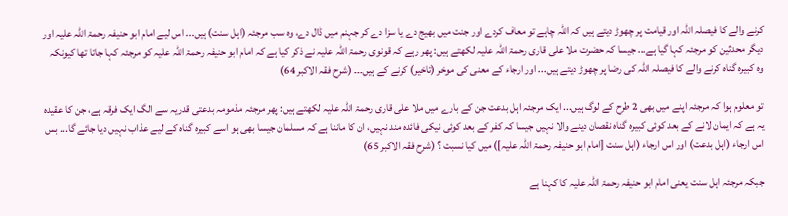کرنے والے کا فیصلہ اللہ اور قیامت پر چھوڑ دیتے ہیں کہ اللہ چاہے تو معاف کردے اور جنت میں بھیج دے یا سزا دے کر جہنم میں ڈال دے، وہ سب مرجئہ (اہل سنت) ہیں... اس لیے امام ابو حنیفہ رحمۃ اللہ علیہ اور دیگر محدثین کو مرجئہ کہا گیا ہے... جیسا کہ حضرت ملا علی قاری رحمۃ اللہ علیہ لکھتے ہیں: پھر رہے کہ قونوی رحمۃ اللہ علیہ نے ذکر کیا ہے کہ امام ابو حنیفہ رحمۃ اللہ علیہ کو مرجئہ کہا جاتا تھا کیونکہ وہ کبیرہ گناہ کرنے والے کا فیصلہ اللہ کی رضا پر چھوڑ دیتے ہیں... اور ارجاء کے معنی کی موخر (تاخیر) کرنے کے ہیں۔۔۔ (شرح فقہ الاکبر 64)

تو معلوم ہوا کہ مرجئہ اپنے میں بھی 2 طرح کے لوگ ہیں... ایک مرجئہ اہل بدعت جن کے بارے میں ملا علی قاری رحمۃ اللہ علیہ لکھتے ہیں: پھر مرجئہ مذمومہ بدعتی قدریہ سے الگ ایک فرقہ ہے، جن کا عقیدہ یہ ہے کہ ایمان لانے کے بعد کوئی کبیرہ گناہ نقصان دینے والا نہیں جیسا کہ کفر کے بعد کوئی نیکی فائدہ مند نہیں، ان کا ماننا ہے کہ مسلمان جیسا بھی ہو اسے کبیرہ گناہ کے لیے عذاب نہیں دیا جائے گا... بس اس ارجاء (اہل بدعت) اور اس ارجاء (اہل سنت [امام ابو حنیفہ رحمۃ اللہ علیہ]) میں کیا نسبت ؟ (شرح فقہ الاکبر 65)

جبکہ مرجئہ اہل سنت یعنی امام ابو حنیفہ رحمۃ اللہ علیہ کا کہنا ہے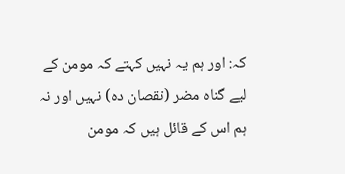کہ: اور ہم یہ نہیں کہتے کہ مومن کے لیے گناہ مضر (نقصان دہ) نہیں اور نہ ہم اس کے قائل ہیں کہ مومن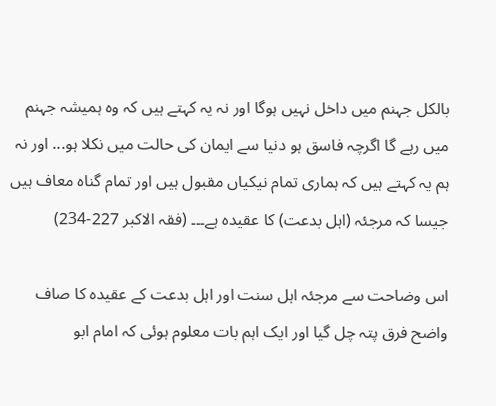بالکل جہنم میں داخل نہیں ہوگا اور نہ یہ کہتے ہیں کہ وہ ہمیشہ جہنم میں رہے گا اگرچہ فاسق ہو دنیا سے ایمان کی حالت میں نکلا ہو... اور نہ ہم یہ کہتے ہیں کہ ہماری تمام نیکیاں مقبول ہیں اور تمام گناہ معاف ہیں جیسا کہ مرجئہ (اہل بدعت) کا عقیدہ ہے۔۔۔ (فقہ الاکبر 227-234)

اس وضاحت سے مرجئہ اہل سنت اور اہل بدعت کے عقیدہ کا صاف واضح فرق پتہ چل گیا اور ایک اہم بات معلوم ہوئی کہ امام ابو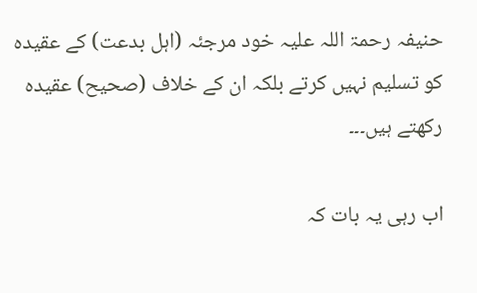حنیفہ رحمۃ اللہ علیہ خود مرجئہ (اہل بدعت) کے عقیدہ کو تسلیم نہیں کرتے بلکہ ان کے خلاف (صحیح) عقیدہ رکھتے ہیں۔۔۔

اب رہی یہ بات کہ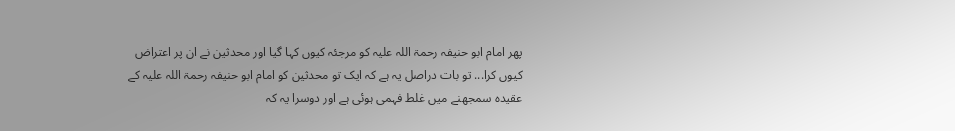پھر امام ابو حنیفہ رحمۃ اللہ علیہ کو مرجئہ کیوں کہا گیا اور محدثین نے ان پر اعتراض کیوں کرا... تو بات دراصل یہ ہے کہ ایک تو محدثین کو امام ابو حنیفہ رحمۃ اللہ علیہ کے عقیدہ سمجھنے میں غلط فہمی ہوئی ہے اور دوسرا یہ کہ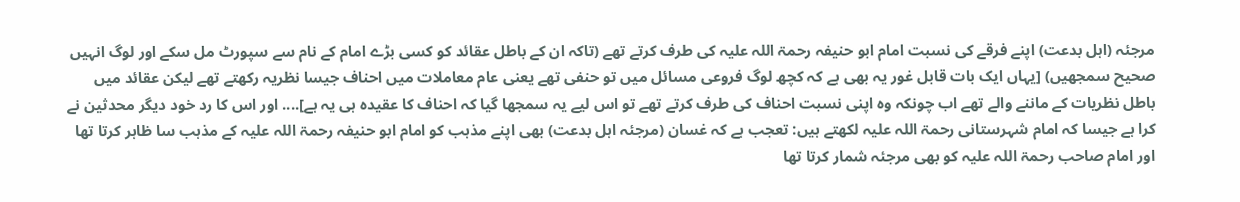مرجئہ (اہل بدعت) اپنے فرقے کی نسبت امام ابو حنیفہ رحمۃ اللہ علیہ کی طرف کرتے تھے (تاکہ ان کے باطل عقائد کو کسی بڑے امام کے نام سے سپورٹ مل سکے اور لوگ انہیں صحیح سمجھیں) [یہاں ایک بات قابل غور یہ بھی ہے کہ کچھ لوگ فروعی مسائل میں تو حنفی تھے یعنی عام معاملات میں احناف جیسا نظریہ رکھتے تھے لیکن عقائد میں باطل نظریات کے ماننے والے تھے اب چونکہ وہ اپنی نسبت احناف کی طرف کرتے تھے تو اس لیے یہ سمجھا گیا کہ احناف کا عقیدہ ہی یہ ہے].... اور اس کا رد خود دیگر محدثین نے کرا ہے جیسا کہ امام شہرستانی رحمۃ اللہ علیہ لکھتے ہیں: تعجب ہے کہ غسان (مرجئہ اہل بدعت) بھی اپنے مذہب کو امام ابو حنیفہ رحمۃ اللہ علیہ کے مذہب سا ظاہر کرتا تھا اور امام صاحب رحمۃ اللہ علیہ کو بھی مرجئہ شمار کرتا تھا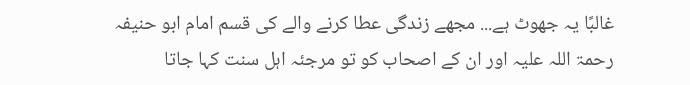غالبًا یہ جھوٹ ہے... مجھے زندگی عطا کرنے والے کی قسم امام ابو حنیفہ رحمۃ اللہ علیہ اور ان کے اصحاب کو تو مرجئہ اہل سنت کہا جاتا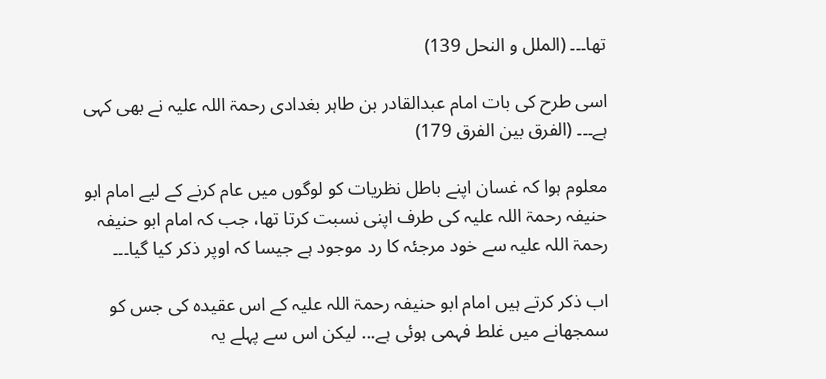تھا۔۔۔ (الملل و النحل 139)

اسی طرح کی بات امام عبدالقادر بن طاہر بغدادی رحمۃ اللہ علیہ نے بھی کہی ہے۔۔۔ (الفرق بین الفرق 179)

معلوم ہوا کہ غسان اپنے باطل نظریات کو لوگوں میں عام کرنے کے لیے امام ابو حنیفہ رحمۃ اللہ علیہ کی طرف اپنی نسبت کرتا تھا، جب کہ امام ابو حنیفہ رحمۃ اللہ علیہ سے خود مرجئہ کا رد موجود ہے جیسا کہ اوپر ذکر کیا گیا۔۔۔

اب ذکر کرتے ہیں امام ابو حنیفہ رحمۃ اللہ علیہ کے اس عقیدہ کی جس کو سمجھانے میں غلط فہمی ہوئی ہے... لیکن اس سے پہلے یہ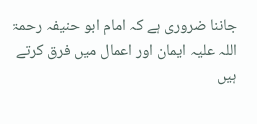جاننا ضروری ہے کہ امام ابو حنیفہ رحمۃ اللہ علیہ ایمان اور اعمال میں فرق کرتے ہیں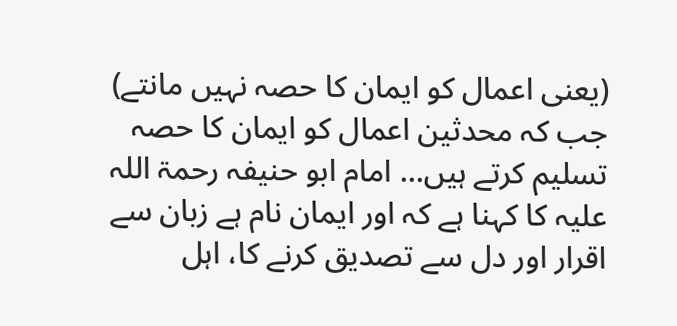(یعنی اعمال کو ایمان کا حصہ نہیں مانتے) جب کہ محدثین اعمال کو ایمان کا حصہ تسلیم کرتے ہیں... امام ابو حنیفہ رحمۃ اللہ علیہ کا کہنا ہے کہ اور ایمان نام ہے زبان سے اقرار اور دل سے تصدیق کرنے کا، اہل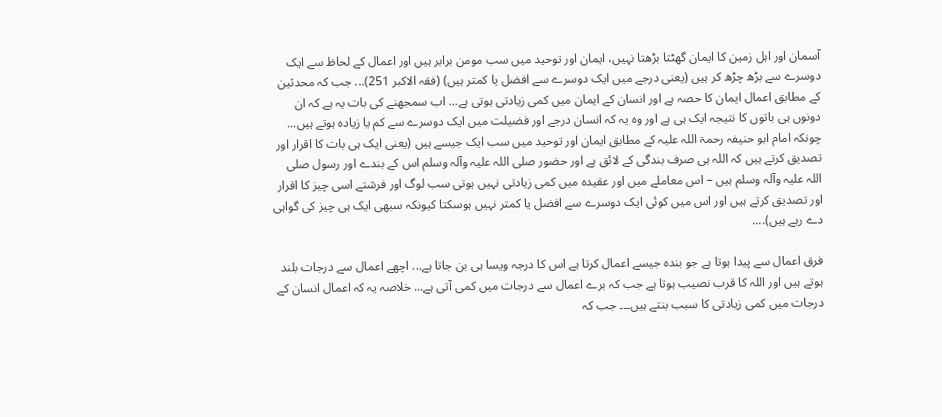آسمان اور اہل زمین کا ایمان گھٹتا بڑھتا نہیں، ایمان اور توحید میں سب مومن برابر ہیں اور اعمال کے لحاظ سے ایک دوسرے سے بڑھ چڑھ کر ہیں (یعنی درجے میں ایک دوسرے سے افضل یا کمتر ہیں) (فقہ الاکبر 251)... جب کہ محدثین کے مطابق اعمال ایمان کا حصہ ہے اور انسان کے ایمان میں کمی زیادتی ہوتی ہے... اب سمجھنے کی بات یہ ہے کہ ان دونوں ہی باتوں کا نتیجہ ایک ہی ہے اور وہ یہ کہ انسان درجے اور فضیلت میں ایک دوسرے سے کم یا زیادہ ہوتے ہیں... چونکہ امام ابو حنیفہ رحمۃ اللہ علیہ کے مطابق ایمان اور توحید میں سب ایک جیسے ہیں (یعنی ایک ہی بات کا اقرار اور تصدیق کرتے ہیں کہ اللہ ہی صرف بندگی کے لائق ہے اور حضور صلی اللہ علیہ وآلہ وسلم اس کے بندے اور رسول صلی اللہ علیہ وآلہ وسلم ہیں – اس معاملے میں اور عقیدہ میں کمی زیادتی نہیں ہوتی سب لوگ اور فرشتے اسی چیز کا اقرار اور تصدیق کرتے ہیں اور اس میں کوئی ایک دوسرے سے افضل یا کمتر نہیں ہوسکتا کیونکہ سبھی ایک ہی چیز کی گواہی دے رہے ہیں)....

فرق اعمال سے پیدا ہوتا ہے جو بندہ جیسے اعمال کرتا ہے اس کا درجہ ویسا ہی بن جاتا ہے... اچھے اعمال سے درجات بلند ہوتے ہیں اور اللہ کا قرب نصیب ہوتا ہے جب کہ برے اعمال سے درجات میں کمی آتی ہے... خلاصہ یہ کہ اعمال انسان کے درجات میں کمی زیادتی کا سبب بنتے ہیں۔۔۔ جب کہ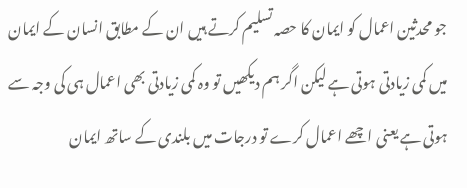جو محدثین اعمال کو ایمان کا حصہ تسلیم کرتے ہیں ان کے مطابق انسان کے ایمان میں کمی زیادتی ہوتی ہے لیکن اگر ہم دیکھیں تو وہ کمی زیادتی بھی اعمال ہی کی وجہ سے ہوتی ہے یعنی اچھے اعمال کرے تو درجات میں بلندی کے ساتھ ایمان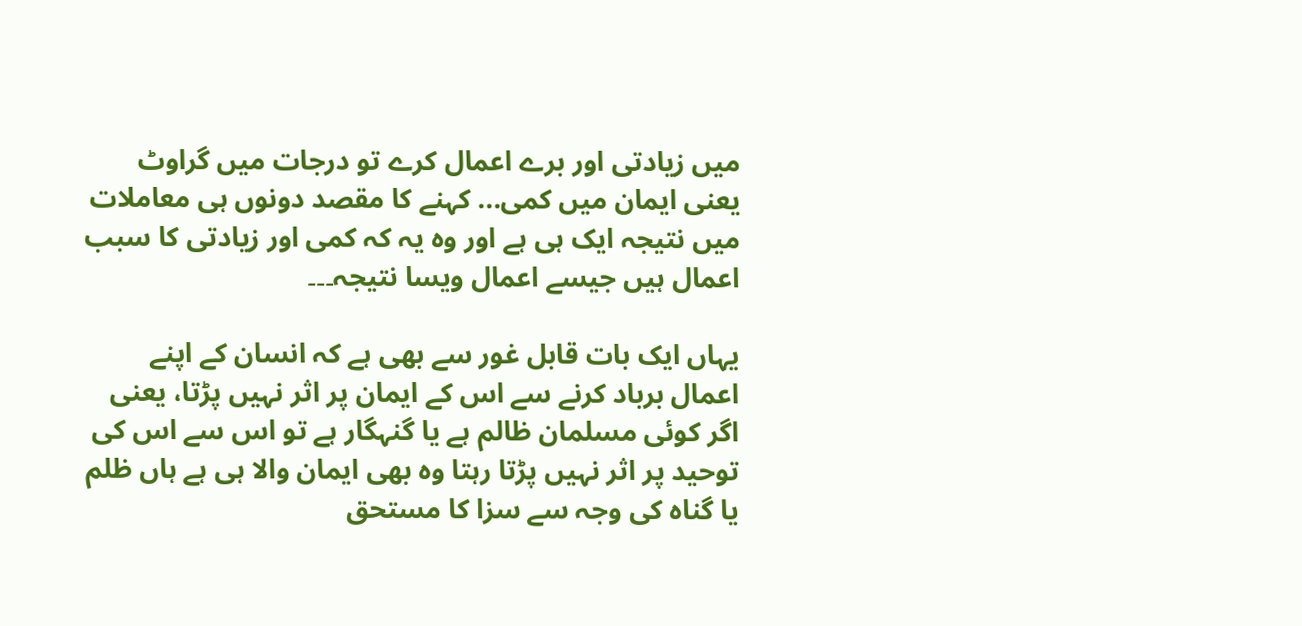میں زیادتی اور برے اعمال کرے تو درجات میں گراوٹ یعنی ایمان میں کمی... کہنے کا مقصد دونوں ہی معاملات میں نتیجہ ایک ہی ہے اور وہ یہ کہ کمی اور زیادتی کا سبب اعمال ہیں جیسے اعمال ویسا نتیجہ۔۔۔

یہاں ایک بات قابل غور سے بھی ہے کہ انسان کے اپنے اعمال برباد کرنے سے اس کے ایمان پر اثر نہیں پڑتا، یعنی اگر کوئی مسلمان ظالم ہے یا گنہگار ہے تو اس سے اس کی توحید پر اثر نہیں پڑتا رہتا وہ بھی ایمان والا ہی ہے ہاں ظلم یا گناہ کی وجہ سے سزا کا مستحق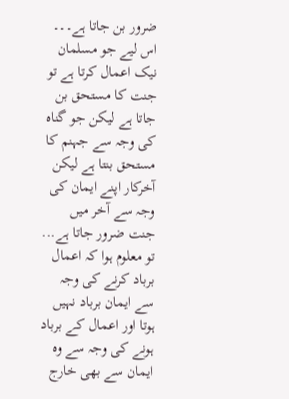ضرور بن جاتا ہے۔۔۔ اس لیے جو مسلمان نیک اعمال کرتا ہے تو جنت کا مستحق بن جاتا ہے لیکن جو گناہ کی وجہ سے جہنم کا مستحق بنتا ہے لیکن آخرکار اپنے ایمان کی وجہ سے آخر میں جنت ضرور جاتا ہے... تو معلوم ہوا کہ اعمال برباد کرنے کی وجہ سے ایمان برباد نہیں ہوتا اور اعمال کے برباد ہونے کی وجہ سے وہ ایمان سے بھی خارج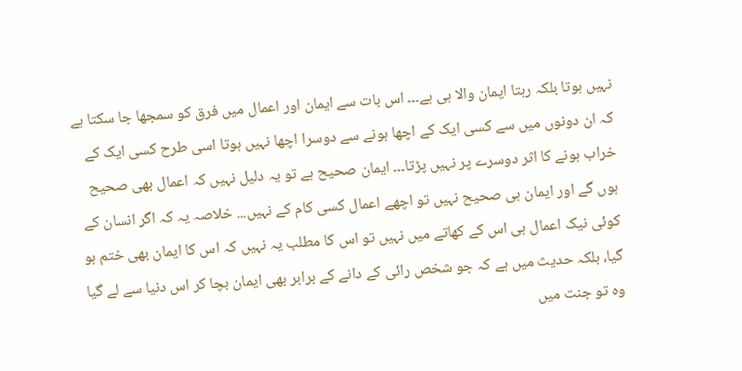نہیں ہوتا بلکہ رہتا ایمان والا ہی ہے۔۔۔ اس بات سے ایمان اور اعمال میں فرق کو سمجھا جا سکتا ہے کہ ان دونوں میں سے کسی ایک کے اچھا ہونے سے دوسرا اچھا نہیں ہوتا اسی طرح کسی ایک کے خراب ہونے کا اثر دوسرے پر نہیں پڑتا۔۔۔ ایمان صحیح ہے تو یہ دلیل نہیں کہ اعمال بھی صحیح ہوں گے اور ایمان ہی صحیح نہیں تو اچھے اعمال کسی کام کے نہیں... خلاصہ یہ کہ اگر انسان کے کوئی نیک اعمال ہی اس کے کھاتے میں نہیں تو اس کا مطلب یہ نہیں کہ اس کا ایمان بھی ختم ہو گیا، بلکہ حدیث میں ہے کہ جو شخص رائی کے دانے کے برابر بھی ایمان بچا کر اس دنیا سے لے گیا وہ تو جنت میں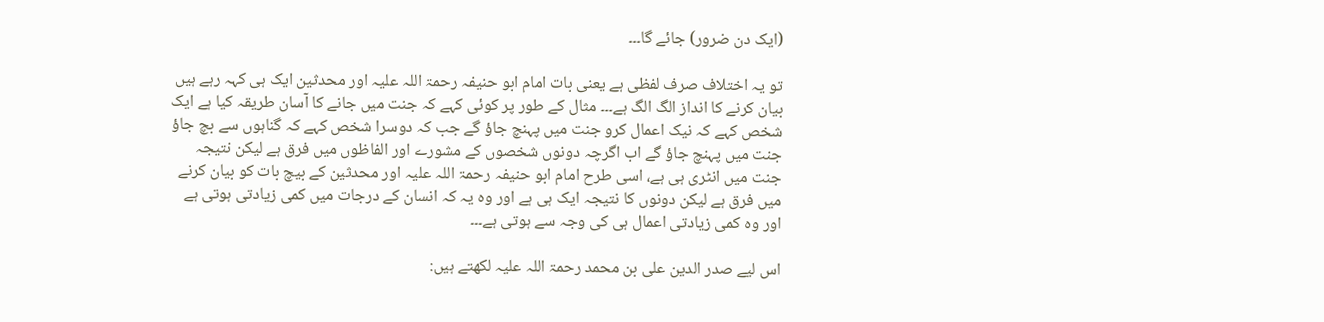(ایک دن ضرور) جائے گا۔۔۔

تو یہ اختلاف صرف لفظی ہے یعنی بات امام ابو حنیفہ رحمۃ اللہ علیہ اور محدثین ایک ہی کہہ رہے ہیں بیان کرنے کا انداز الگ الگ ہے۔۔۔ مثال کے طور پر کوئی کہے کہ جنت میں جانے کا آسان طریقہ کیا ہے ایک شخص کہے کہ نیک اعمال کرو جنت میں پہنچ جاؤ گے جب کہ دوسرا شخص کہے کہ گناہوں سے بچ جاؤ جنت میں پہنچ جاؤ گے اب اگرچہ دونوں شخصوں کے مشورے اور الفاظوں میں فرق ہے لیکن نتیجہ جنت میں انٹری ہی ہے، اسی طرح امام ابو حنیفہ رحمۃ اللہ علیہ اور محدثین کے بیچ بات کو بیان کرنے میں فرق ہے لیکن دونوں کا نتیجہ ایک ہی ہے اور وہ یہ کہ انسان کے درجات میں کمی زیادتی ہوتی ہے اور وہ کمی زیادتی اعمال ہی کی وجہ سے ہوتی ہے۔۔۔

اس لیے صدر الدین علی بن محمد رحمۃ اللہ علیہ لکھتے ہیں: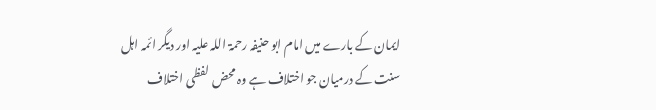ایمان کے بارے میں امام ابو حنیفہ رحمۃ اللہ علیہ اور دیگر ائمہ اہل سنت کے درمیان جو اختلاف ہے وہ محض لفظی اختلاف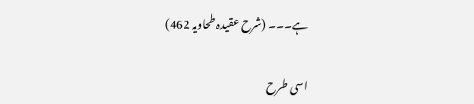ہے۔۔۔ (شرح عقیدہ طحاویہ 462)

اسی طرح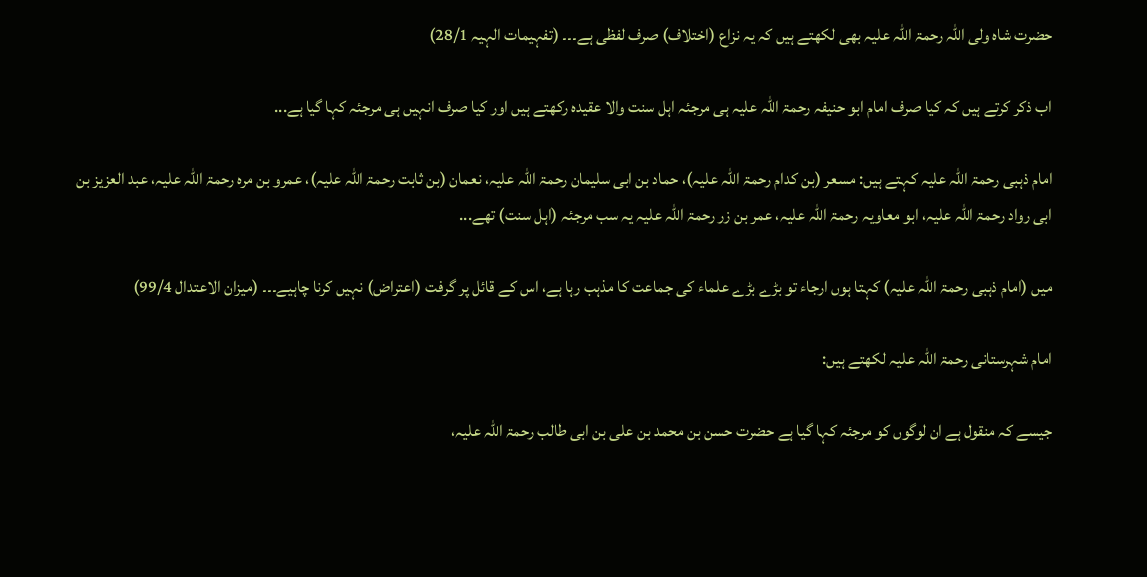حضرت شاہ ولی اللہ رحمۃ اللہ علیہ بھی لکھتے ہیں کہ یہ نزاع (اختلاف) صرف لفظی ہے۔۔۔ (تفہیمات الہیہ 28/1)

اب ذکر کرتے ہیں کہ کیا صرف امام ابو حنیفہ رحمۃ اللہ علیہ ہی مرجئہ اہل سنت والا عقیدہ رکھتے ہیں اور کیا صرف انہیں ہی مرجئہ کہا گیا ہے...

امام ذہبی رحمۃ اللہ علیہ کہتے ہیں: مسعر (بن کدام رحمۃ اللہ علیہ)، حماد بن ابی سلیمان رحمۃ اللہ علیہ، نعمان (بن ثابت رحمۃ اللہ علیہ)، عمرو بن مرہ رحمۃ اللہ علیہ، عبد العزیز بن ابی رواد رحمۃ اللہ علیہ، ابو معاویہ رحمۃ اللہ علیہ، عمر بن زر رحمۃ اللہ علیہ یہ سب مرجئہ (اہل سنت) تھے...

میں (امام ذہبی رحمۃ اللہ علیہ) کہتا ہوں ارجاء تو بڑے بڑے علماء کی جماعت کا مذہب رہا ہے، اس کے قائل پر گرفت (اعتراض) نہیں کرنا چاہیے۔۔۔ (میزان الاعتدال 99/4)

امام شہرستانی رحمۃ اللہ علیہ لکھتے ہیں:

جیسے کہ منقول ہے ان لوگوں کو مرجئہ کہا گیا ہے حضرت حسن بن محمد بن علی بن ابی طالب رحمۃ اللہ علیہ،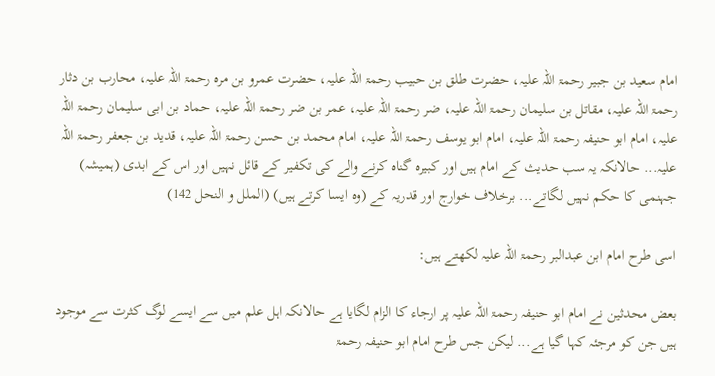امام سعید بن جبیر رحمۃ اللہ علیہ، حضرت طلق بن حبیب رحمۃ اللہ علیہ، حضرت عمرو بن مرہ رحمۃ اللہ علیہ، محارب بن دثار رحمۃ اللہ علیہ، مقاتل بن سلیمان رحمۃ اللہ علیہ، ضر رحمۃ اللہ علیہ، عمر بن ضر رحمۃ اللہ علیہ، حماد بن ابی سلیمان رحمۃ اللہ علیہ، امام ابو حنیفہ رحمۃ اللہ علیہ، امام ابو یوسف رحمۃ اللہ علیہ، امام محمد بن حسن رحمۃ اللہ علیہ، قدید بن جعفر رحمۃ اللہ علیہ... حالانکہ یہ سب حدیث کے امام ہیں اور کبیرہ گناہ کرنے والے کی تکفیر کے قائل نہیں اور اس کے ابدی (ہمیشہ) جہنمی کا حکم نہیں لگاتے... برخلاف خوارج اور قدریہ کے (وہ ایسا کرتے ہیں) (الملل و النحل 142)

اسی طرح امام ابن عبدالبر رحمۃ اللہ علیہ لکھتے ہیں:

بعض محدثین نے امام ابو حنیفہ رحمۃ اللہ علیہ پر ارجاء کا الزام لگایا ہے حالانکہ اہل علم میں سے ایسے لوگ کثرت سے موجود ہیں جن کو مرجئہ کہا گیا ہے... لیکن جس طرح امام ابو حنیفہ رحمۃ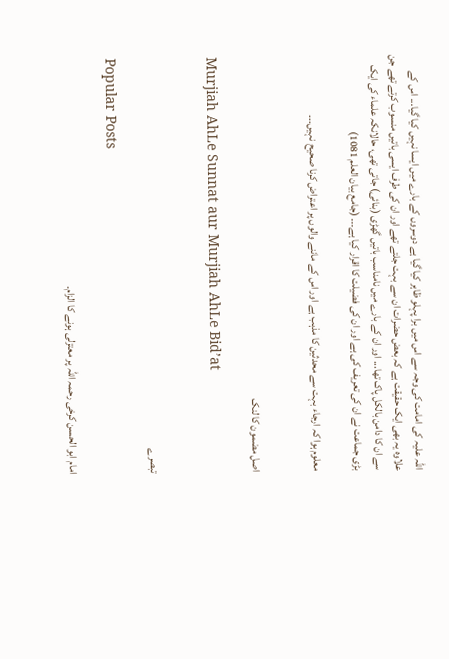اللہ علیہ کی امامت کی وجہ سے اس میں برا پہلو ظاہر کیا گیا ہے دوسروں کے بارے میں ایسا نہیں کیا گیا... اس کے علاوہ یہ بھی ایک حقیقت ہے کہ بعض حضرات ان سے بہت جلتے تھے اور ان کی طرف ایسی باتیں منسوب کرتے تھے جن سے ان کا دامن بالکل پاک تھا... اور ان کے بارے میں نامناسب باتیں گھڑی (بنائی) جاتی تھی، حالانکہ علماء کی ایک بڑی جماعت نے ان کی تعریف کی ہے اور ان کی فضیلت کا اقرار کیا ہے۔۔۔ (جامع بیان العلم 1081)

معلوم ہوا کہ ارجاء بہت سے محدثین کا مذہب ہے اور اس کے ماننے والوں پر اعتراض کرنا صحیح نہیں۔۔۔


اصل مضمون کا لنک

Murjiah AhLe Sunnat aur Murjiah AhLe Bid’at


تبصرے

Popular Posts

امام ابو الحسن کرخی رحمہ اللہ پر معتزلی ہونے کا الزام۔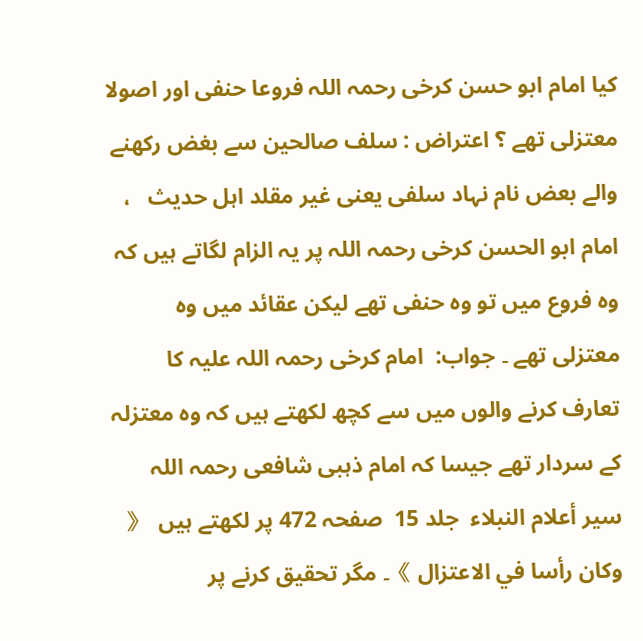کیا امام ابو حسن کرخی رحمہ اللہ فروعا حنفی اور اصولا معتزلی تھے ؟ اعتراض : سلف صالحین سے بغض رکھنے والے بعض نام نہاد سلفی یعنی غیر مقلد اہل حدیث   ، امام ابو الحسن کرخی رحمہ اللہ پر یہ الزام لگاتے ہیں کہ وہ فروع میں تو وہ حنفی تھے لیکن عقائد میں وہ معتزلی تھے ۔ جواب:  امام کرخی رحمہ اللہ علیہ کا تعارف کرنے والوں میں سے کچھ لکھتے ہیں کہ وہ معتزلہ کے سردار تھے جیسا کہ امام ذہبی شافعی رحمہ اللہ  سير أعلام النبلاء  جلد 15  صفحہ 472 پر لکھتے ہیں  《 وكان رأسا في الاعتزال 》۔ مگر تحقیق کرنے پر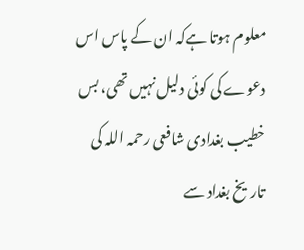معلوم ہوتا ہےکہ ان کے پاس اس دعوے کی کوئی دلیل نہیں تھی، بس خطیب بغدادی شافعی رحمہ اللہ کی تاریخ بغداد سے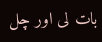بات لی اور چل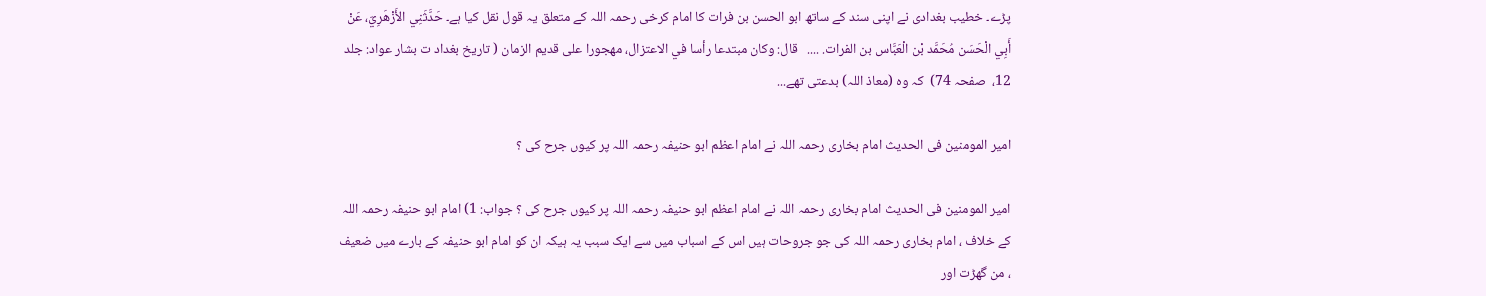پڑے۔ خطیب بغدادی نے اپنی سند کے ساتھ ابو الحسن بن فرات کا امام کرخی رحمہ اللہ کے متعلق یہ قول نقل کیا ہے۔ حَدَّثَنِي الأَزْهَرِيّ، عَنْ أَبِي الْحَسَن مُحَمَّد بْن الْعَبَّاس بن الفرات. ....   قال: وكان مبتدعا رأسا في الاعتزال، مهجورا على قديم الزمان ( تاريخ بغداد ت بشار عواد: جلد 12،  صفحہ 74)  کہ وہ (معاذ اللہ) بدعتی تھے...

امیر المومنین فی الحدیث امام بخاری رحمہ اللہ نے امام اعظم ابو حنیفہ رحمہ اللہ پر کیوں جرح کی ؟

امیر المومنین فی الحدیث امام بخاری رحمہ اللہ نے امام اعظم ابو حنیفہ رحمہ اللہ پر کیوں جرح کی ؟ جواب: 1) امام ابو حنیفہ رحمہ اللہ کے خلاف ، امام بخاری رحمہ اللہ کی جو جروحات ہیں اس کے اسباب میں سے ایک سبب یہ ہیکہ ان کو امام ابو حنیفہ کے بارے میں ضعیف ، من گھڑت اور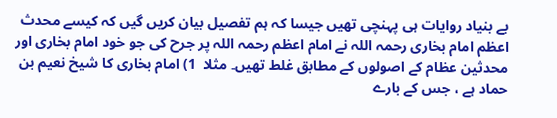بے بنیاد روایات ہی پہنچی تھیں جیسا کہ ہم تفصیل بیان کریں گیں کہ کیسے محدث اعظم امام بخاری رحمہ اللہ نے امام اعظم رحمہ اللہ پر جرح کی جو خود امام بخاری اور محدثین عظام کے اصولوں کے مطابق غلط تھیں۔ مثلا  1) امام بخاری کا شیخ نعیم بن حماد ہے ، جس کے بارے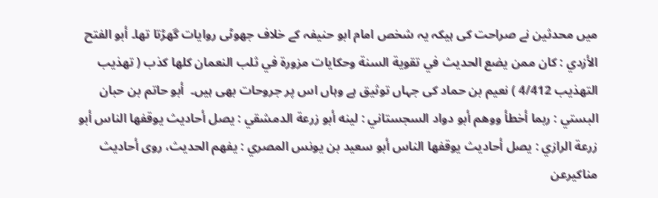میں محدثین نے صراحت کی ہیکہ یہ شخص امام ابو حنیفہ کے خلاف جھوٹی روایات گھڑتا تھا۔ أبو الفتح الأزدي : كان ممن يضع الحديث في تقوية السنة وحكايات مزورة في ثلب النعمان كلها كذب ( تھذیب التھذیب 4/412 ) نعیم بن حماد کی جہاں توثیق ہے وہاں اس پر جروحات بھی ہیں۔  أبو حاتم بن حبان البستي : ربما أخطأ ووهم أبو دواد السجستاني : لينه أبو زرعة الدمشقي : يصل أحاديث يوقفها الناس أبو زرعة الرازي : يصل أحاديث يوقفها الناس أبو سعيد بن يونس المصري : يفهم الحديث، روى أحاديث مناكيرعن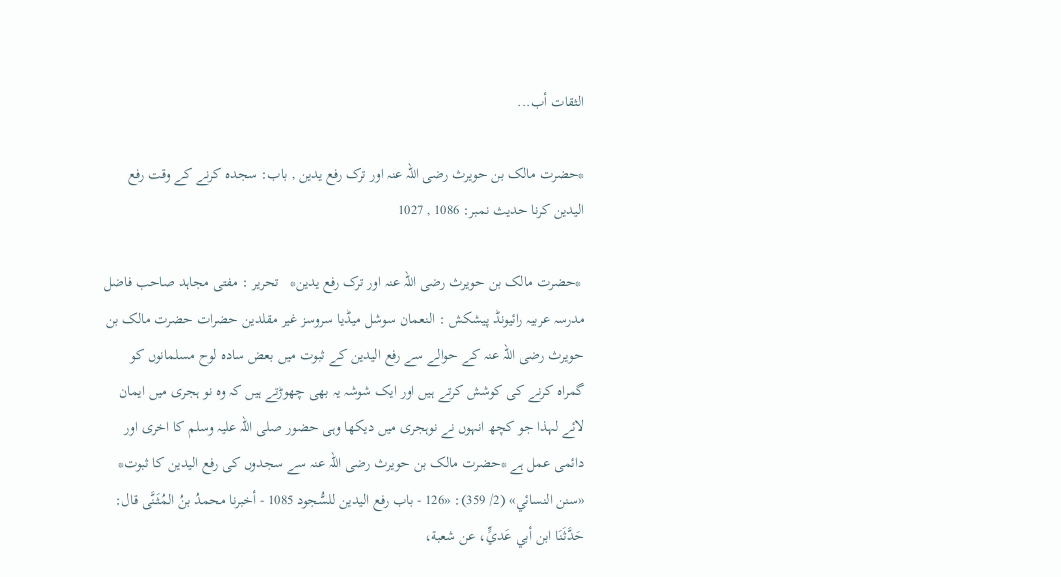الثقات أب...

*حضرت مالک بن حویرث رضی اللہ عنہ اور ترک رفع یدین , باب: سجدہ کرنے کے وقت رفع الیدین کرنا حدیث نمبر: 1086 , 1027

 *حضرت مالک بن حویرث رضی اللہ عنہ اور ترک رفع یدین*   تحریر : مفتی مجاہد صاحب فاضل مدرسہ عربیہ رائیونڈ پیشکش : النعمان سوشل میڈیا سروسز غیر مقلدین حضرات حضرت مالک بن حویرث رضی اللہ عنہ کے حوالے سے رفع الیدین کے ثبوت میں بعض سادہ لوح مسلمانوں کو گمراہ کرنے کی کوشش کرتے ہیں اور ایک شوشہ یہ بھی چھوڑتے ہیں کہ وہ نو ہجری میں ایمان لائے لہذا جو کچھ انہوں نے نوہجری میں دیکھا وہی حضور صلی اللہ علیہ وسلم کا اخری اور دائمی عمل ہے *حضرت مالک بن حویرث رضی اللہ عنہ سے سجدوں کی رفع الیدین کا ثبوت*   «سنن النسائي» (2/ 359): «126 - باب رفع اليدين للسُّجود 1085 - أخبرنا محمدُ بنُ المُثَنَّى قال: حَدَّثَنَا ابن أبي عَديٍّ، عن شعبة،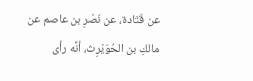عن ‌قَتَادة، ‌عن ‌نَصْرِ بن عاصم عن مالكِ بن الحُوَيْرِث، أنَّه رأى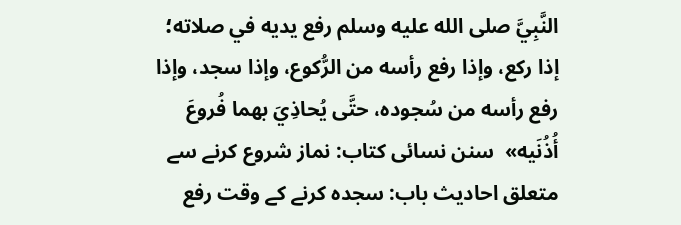النَّبِيَّ صلى الله عليه وسلم رفع يديه في صلاته؛ إذا ركع، وإذا رفع رأسه من الرُّكوع، وإذا سجد، وإذا رفع رأسه من سُجوده، حتَّى يُحاذِيَ بهما فُروعَ أُذُنَيه»  سنن نسائی کتاب: نماز شروع کرنے سے متعلق احادیث باب: سجدہ کرنے کے وقت رفع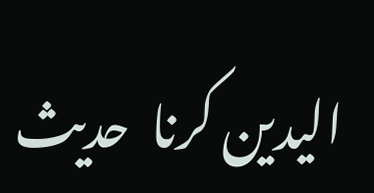الیدین کرنا  حدیث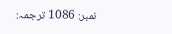نمبر: 1086 ترجمہ: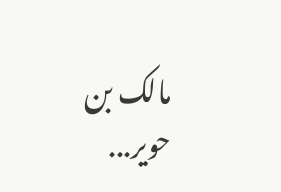مالک بن حویر...